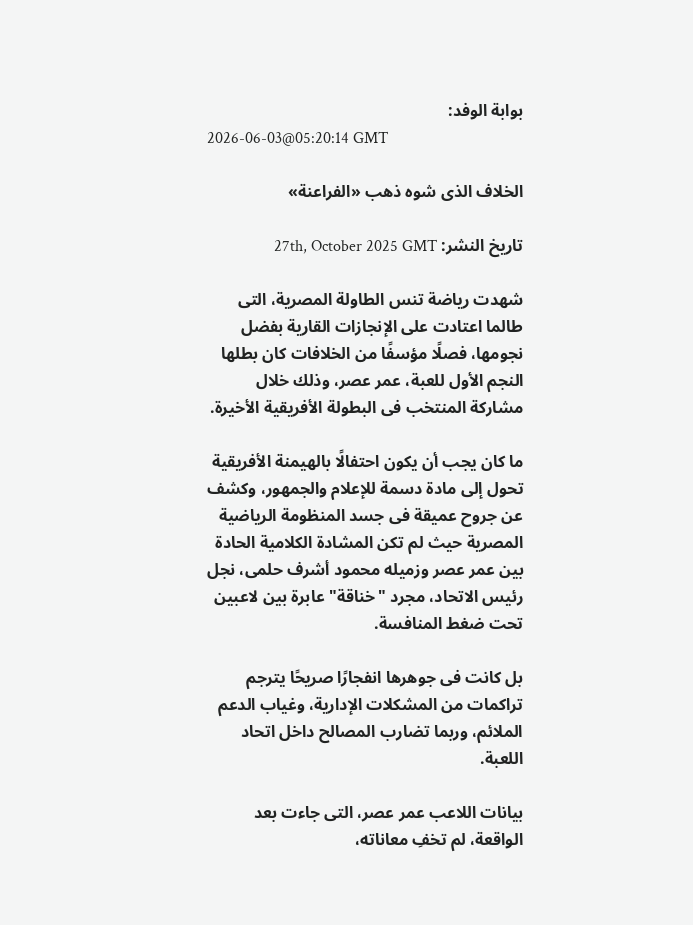بوابة الوفد:
2026-06-03@05:20:14 GMT

الخلاف الذى شوه ذهب «الفراعنة»

تاريخ النشر: 27th, October 2025 GMT

شهدت رياضة تنس الطاولة المصرية، التى طالما اعتادت على الإنجازات القارية بفضل نجومها، فصلًا مؤسفًا من الخلافات كان بطلها النجم الأول للعبة، عمر عصر، وذلك خلال مشاركة المنتخب فى البطولة الأفريقية الأخيرة.

ما كان يجب أن يكون احتفالًا بالهيمنة الأفريقية تحول إلى مادة دسمة للإعلام والجمهور، وكشف عن جروح عميقة فى جسد المنظومة الرياضية المصرية حيث لم تكن المشادة الكلامية الحادة بين عمر عصر وزميله محمود أشرف حلمى، نجل رئيس الاتحاد، مجرد "خناقة" عابرة بين لاعبين تحت ضغط المنافسة.

بل كانت فى جوهرها انفجارًا صريحًا يترجم تراكمات من المشكلات الإدارية، وغياب الدعم الملائم، وربما تضارب المصالح داخل اتحاد اللعبة.

بيانات اللاعب عمر عصر، التى جاءت بعد الواقعة، لم تخفِ معاناته،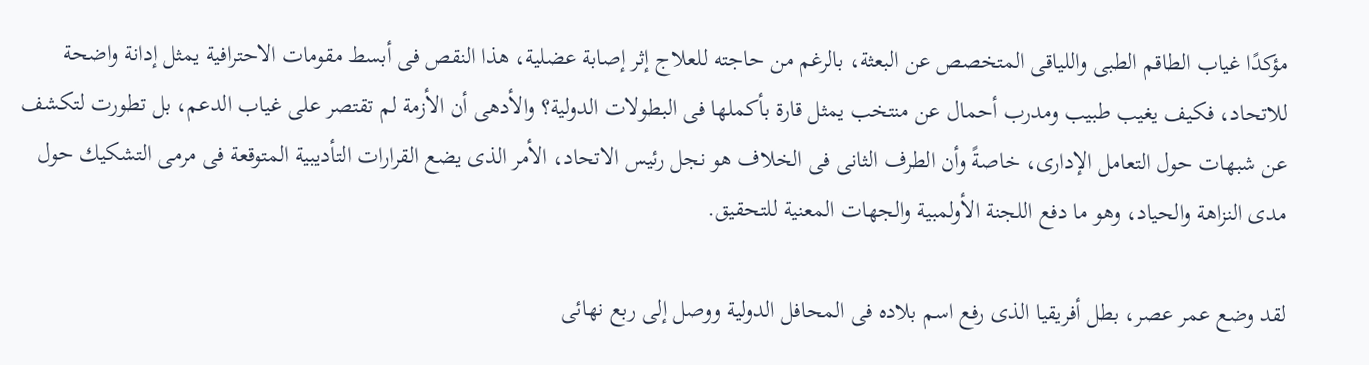مؤكدًا غياب الطاقم الطبى واللياقى المتخصص عن البعثة، بالرغم من حاجته للعلاج إثر إصابة عضلية، هذا النقص فى أبسط مقومات الاحترافية يمثل إدانة واضحة للاتحاد، فكيف يغيب طبيب ومدرب أحمال عن منتخب يمثل قارة بأكملها فى البطولات الدولية؟ والأدهى أن الأزمة لم تقتصر على غياب الدعم، بل تطورت لتكشف عن شبهات حول التعامل الإدارى، خاصةً وأن الطرف الثانى فى الخلاف هو نجل رئيس الاتحاد، الأمر الذى يضع القرارات التأديبية المتوقعة فى مرمى التشكيك حول مدى النزاهة والحياد، وهو ما دفع اللجنة الأولمبية والجهات المعنية للتحقيق.

لقد وضع عمر عصر، بطل أفريقيا الذى رفع اسم بلاده فى المحافل الدولية ووصل إلى ربع نهائى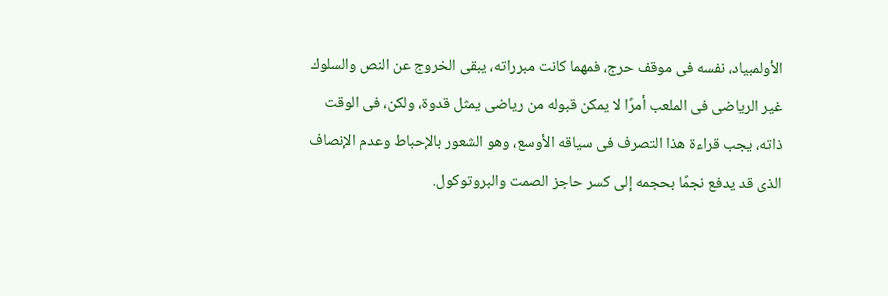الأولمبياد، نفسه فى موقف حرج، فمهما كانت مبرراته، يبقى الخروج عن النص والسلوك غير الرياضى فى الملعب أمرًا لا يمكن قبوله من رياضى يمثل قدوة، ولكن، فى الوقت ذاته، يجب قراءة هذا التصرف فى سياقه الأوسع، وهو الشعور بالإحباط وعدم الإنصاف الذى قد يدفع نجمًا بحجمه إلى كسر حاجز الصمت والبروتوكول.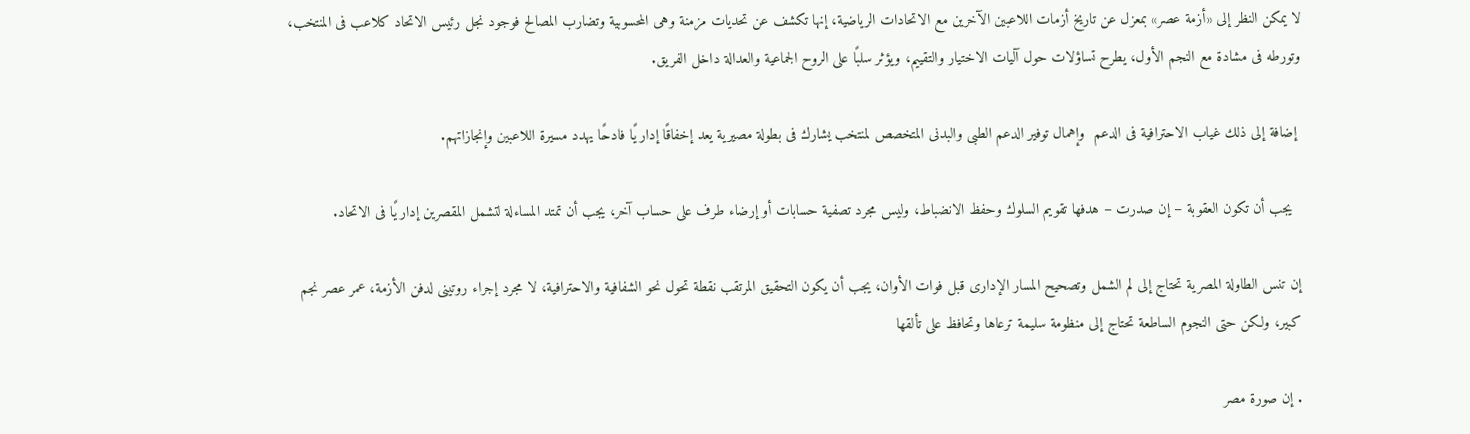لا يمكن النظر إلى «أزمة عصر» بمعزل عن تاريخ أزمات اللاعبين الآخرين مع الاتحادات الرياضية، إنها تكشف عن تحديات مزمنة وهى المحسوبية وتضارب المصالح فوجود نجل رئيس الاتحاد كلاعب فى المنتخب، وتورطه فى مشادة مع النجم الأول، يطرح تساؤلات حول آليات الاختيار والتقييم، ويؤثر سلبًا على الروح الجماعية والعدالة داخل الفريق.

 إضافة إلى ذلك غياب الاحترافية فى الدعم  وإهمال توفير الدعم الطبى والبدنى المتخصص لمنتخب يشارك فى بطولة مصيرية يعد إخفاقًا إداريًا فادحًا يهدد مسيرة اللاعبين وإنجازاتهم.

  يجب أن تكون العقوبة – إن صدرت – هدفها تقويم السلوك وحفظ الانضباط، وليس مجرد تصفية حسابات أو إرضاء طرف على حساب آخر، يجب أن تمتد المساءلة لتشمل المقصرين إداريًا فى الاتحاد.

إن تنس الطاولة المصرية تحتاج إلى لم الشمل وتصحيح المسار الإدارى قبل فوات الأوان، يجب أن يكون التحقيق المرتقب نقطة تحول نحو الشفافية والاحترافية، لا مجرد إجراء روتينى لدفن الأزمة، عمر عصر نجم كبير، ولكن حتى النجوم الساطعة تحتاج إلى منظومة سليمة ترعاها وتحافظ على تألقها

. إن صورة مصر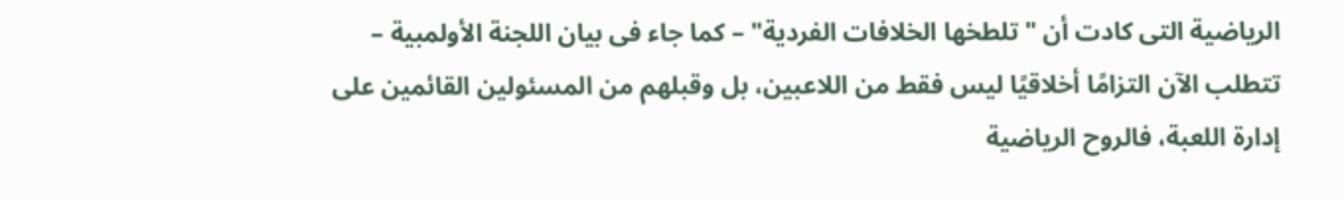الرياضية التى كادت أن "تلطخها الخلافات الفردية" – كما جاء فى بيان اللجنة الأولمبية – تتطلب الآن التزامًا أخلاقيًا ليس فقط من اللاعبين، بل وقبلهم من المسئولين القائمين على إدارة اللعبة، فالروح الرياضية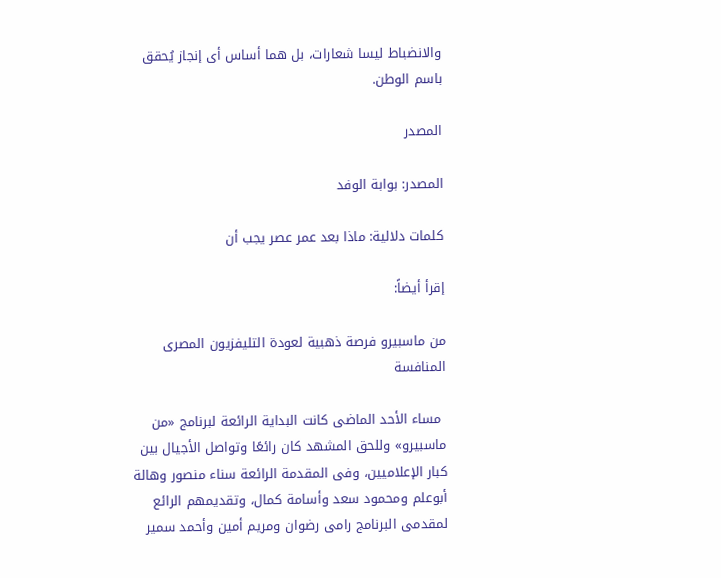والانضباط ليسا شعارات، بل هما أساس أى إنجاز يُحقق باسم الوطن.

المصدر

المصدر: بوابة الوفد

كلمات دلالية: ماذا بعد عمر عصر یجب أن

إقرأ أيضاً:

من ماسبيرو فرصة ذهبية لعودة التليفزيون المصرى المنافسة

 مساء الأحد الماضى كانت البداية الرائعة لبرنامج «من ماسبيرو» وللحق المشهد كان رائعًا وتواصل الأجيال بين كبار الإعلاميين، وفى المقدمة الرائعة سناء منصور وهالة أبوعلم ومحمود سعد وأسامة كمال، وتقديمهم الرائع لمقدمى البرنامج رامى رضوان ومريم أمين وأحمد سمير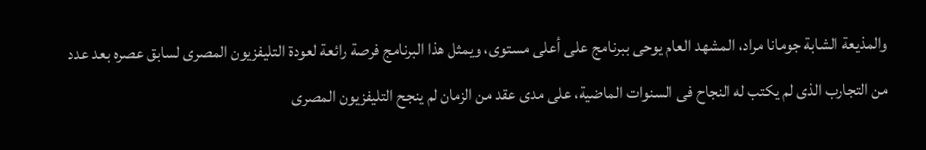والمذيعة الشابة جومانا مراد، المشهد العام يوحى ببرنامج على أعلى مستوى، ويمثل هذا البرنامج فرصة رائعة لعودة التليفزيون المصرى لسابق عصره بعد عدد من التجارب الذى لم يكتب له النجاح فى السنوات الماضية، على مدى عقد من الزمان لم ينجح التليفزيون المصرى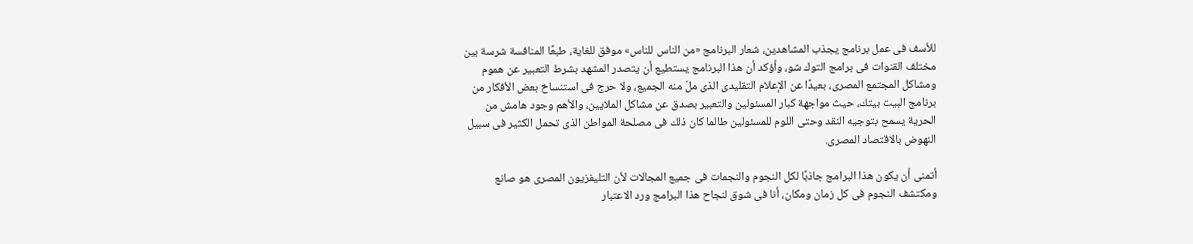للأسف فى عمل برنامج يجذب المشاهدين، شعار البرنامج «من الناس للناس» موفق للغاية، طبعًا المنافسة شرسة بين مختلف القنوات فى برامج التوك شو، وأؤكد أن هذا البرنامج يستطيع أن يتصدر المشهد بشرط التعبير عن هموم ومشاكل المجتمع المصرى، بعيدًا عن الإعلام التقليدى الذى ملّ منه الجميع، ولا حرج فى استنساخ بعض الأفكار من برنامج البيت بيتك، حيث مواجهة كبار المسئولين والتعبير بصدق عن مشاكل الملايين، والأهم وجود هامش من الحرية يسمح بتوجيه النقد وحتى اللوم للمسئولين طالما كان ذلك فى مصلحة المواطن الذى تحمل الكثير فى سبيل النهوض بالاقتصاد المصرى.

أتمنى أن يكون هذا البرامج جاذبًا لكل النجوم والنجمات فى جميع المجالات لأن التليفزيون المصرى هو صانع ومكتشف النجوم فى كل زمان ومكان، أنا فى شوق لنجاح هذا البرامج ورد الاعتبار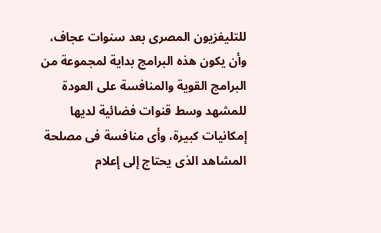للتليفزيون المصرى بعد سنوات عجاف، وأن يكون هذه البرامج بداية لمجموعة من البرامج القوية والمنافسة على العودة للمشهد وسط قنوات فضائية لديها إمكانيات كبيرة، وأى منافسة فى مصلحة المشاهد الذى يحتاج إلى إعلام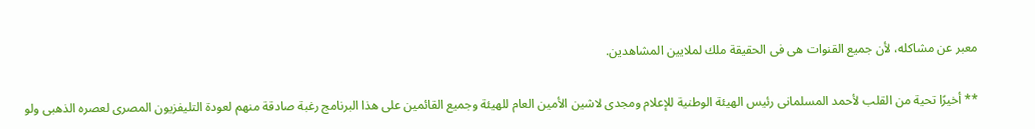معبر عن مشاكله، لأن جميع القنوات هى فى الحقيقة ملك لملايين المشاهدين.

** أخيرًا تحية من القلب لأحمد المسلمانى رئيس الهيئة الوطنية للإعلام ومجدى لاشين الأمين العام للهيئة وجميع القائمين على هذا البرنامج رغبة صادقة منهم لعودة التليفزيون المصرى لعصره الذهبى ولو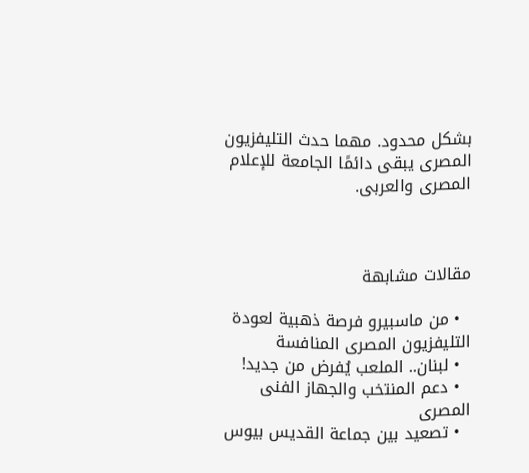بشكل محدود. مهما حدث التليفزيون المصرى يبقى دائمًا الجامعة للإعلام المصرى والعربى.



مقالات مشابهة

  • من ماسبيرو فرصة ذهبية لعودة التليفزيون المصرى المنافسة
  • لبنان.. الملعب يُفرض من جديد!
  • دعم المنتخب والجهاز الفنى المصرى
  • تصعيد بين جماعة القديس بيوس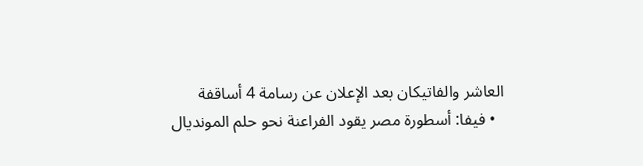العاشر والفاتيكان بعد الإعلان عن رسامة 4 أساقفة
  • فيفا: أسطورة مصر يقود الفراعنة نحو حلم المونديال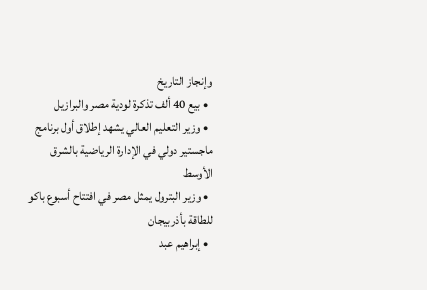وإنجاز التاريخ
  • بيع 40 ألف تذكرة لودية مصر والبرازيل
  • وزير التعليم العالي يشهد إطلاق أول برنامج ماجستير دولي في الإدارة الرياضية بالشرق الأوسط
  • وزير البترول يمثل مصر في افتتاح أسبوع باكو للطاقة بأذربيجان
  • إبراهيم عبد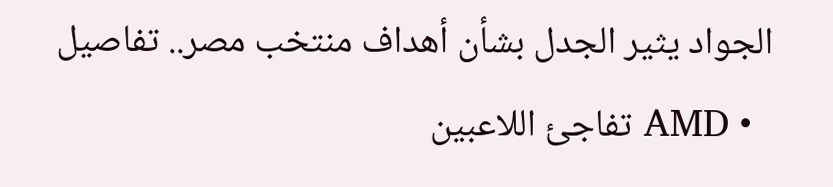الجواد يثير الجدل بشأن أهداف منتخب مصر.. تفاصيل
  • AMD تفاجئ اللاعبين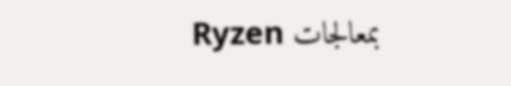بمعالجات Ryzen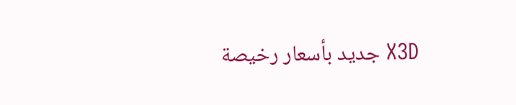X3D جديد بأسعار رخيصة